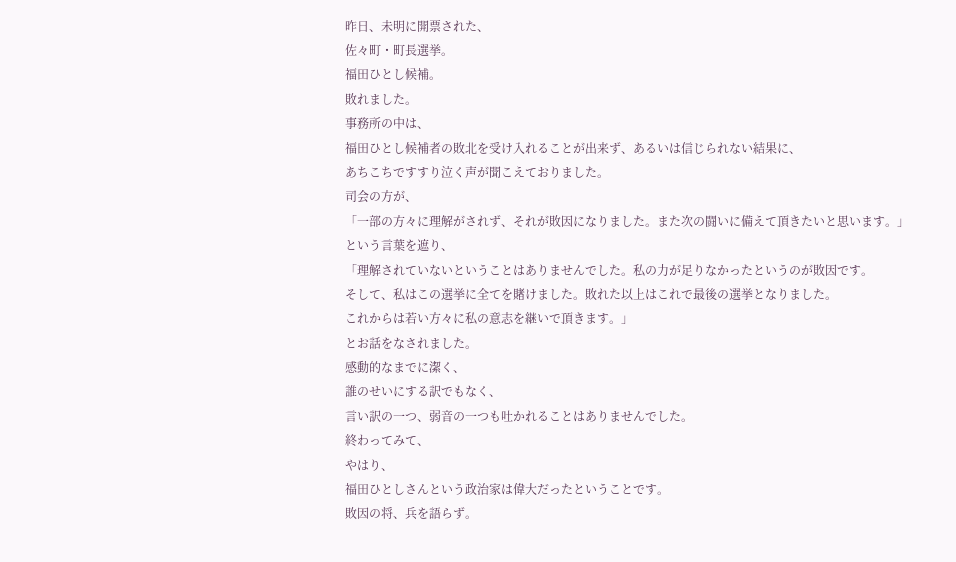昨日、未明に開票された、
佐々町・町長選挙。
福田ひとし候補。
敗れました。
事務所の中は、
福田ひとし候補者の敗北を受け入れることが出来ず、あるいは信じられない結果に、
あちこちですすり泣く声が聞こえておりました。
司会の方が、
「一部の方々に理解がされず、それが敗因になりました。また次の闘いに備えて頂きたいと思います。」
という言葉を遮り、
「理解されていないということはありませんでした。私の力が足りなかったというのが敗因です。
そして、私はこの選挙に全てを賭けました。敗れた以上はこれで最後の選挙となりました。
これからは若い方々に私の意志を継いで頂きます。」
とお話をなされました。
感動的なまでに潔く、
誰のせいにする訳でもなく、
言い訳の一つ、弱音の一つも吐かれることはありませんでした。
終わってみて、
やはり、
福田ひとしさんという政治家は偉大だったということです。
敗因の将、兵を語らず。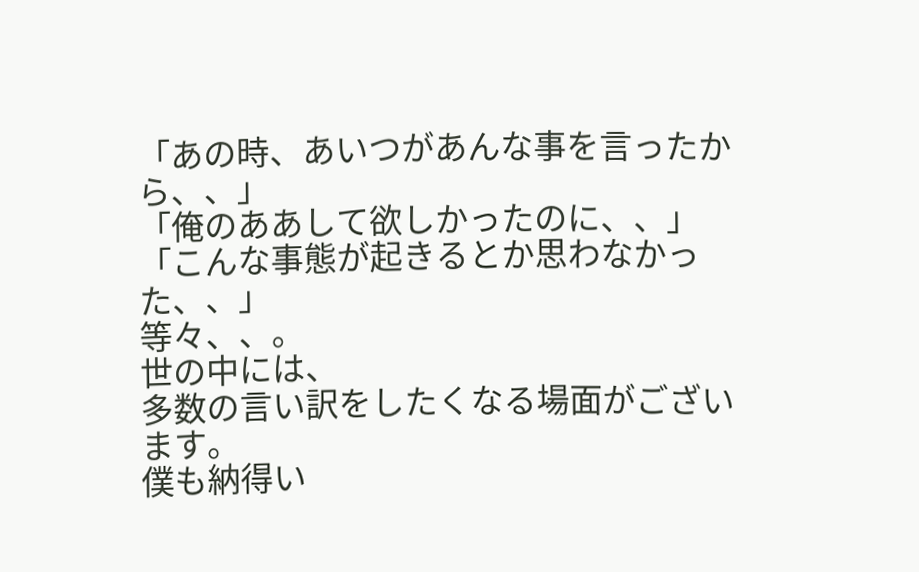「あの時、あいつがあんな事を言ったから、、」
「俺のああして欲しかったのに、、」
「こんな事態が起きるとか思わなかった、、」
等々、、。
世の中には、
多数の言い訳をしたくなる場面がございます。
僕も納得い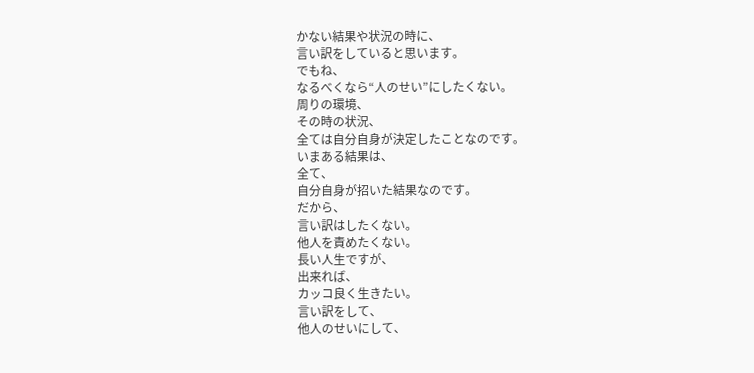かない結果や状況の時に、
言い訳をしていると思います。
でもね、
なるべくなら“人のせい”にしたくない。
周りの環境、
その時の状況、
全ては自分自身が決定したことなのです。
いまある結果は、
全て、
自分自身が招いた結果なのです。
だから、
言い訳はしたくない。
他人を責めたくない。
長い人生ですが、
出来れば、
カッコ良く生きたい。
言い訳をして、
他人のせいにして、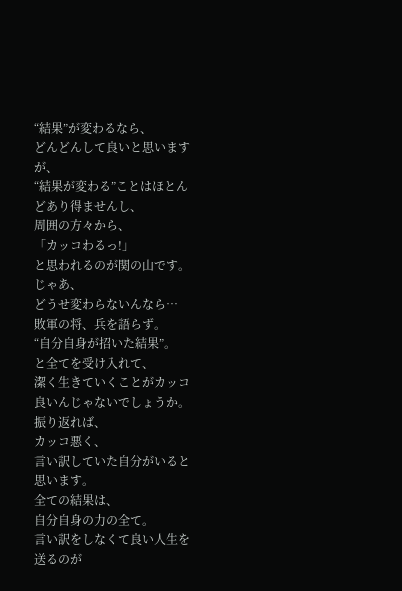“結果”が変わるなら、
どんどんして良いと思いますが、
“結果が変わる”ことはほとんどあり得ませんし、
周囲の方々から、
「カッコわるっ!」
と思われるのが関の山です。
じゃあ、
どうせ変わらないんなら…
敗軍の将、兵を語らず。
“自分自身が招いた結果”。
と全てを受け入れて、
潔く生きていくことがカッコ良いんじゃないでしょうか。
振り返れば、
カッコ悪く、
言い訳していた自分がいると思います。
全ての結果は、
自分自身の力の全て。
言い訳をしなくて良い人生を送るのが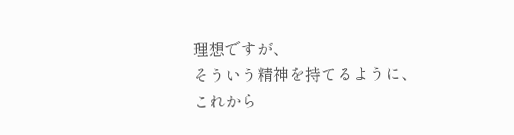理想ですが、
そういう精神を持てるように、
これから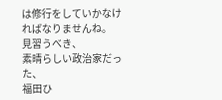は修行をしていかなければなりませんね。
見習うべき、
素晴らしい政治家だった、
福田ひ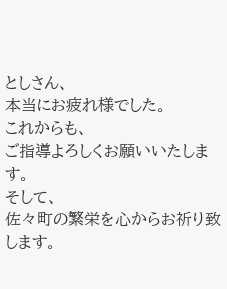としさん、
本当にお疲れ様でした。
これからも、
ご指導よろしくお願いいたします。
そして、
佐々町の繁栄を心からお祈り致します。